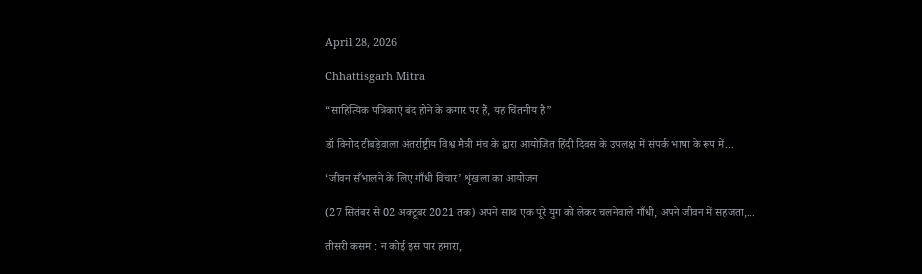April 28, 2026

Chhattisgarh Mitra

“साहित्यिक पत्रिकाएं बंद होने के कगार पर हैं, यह चिंतनीय है”

डॉ विनोद टीबड़ेवाला अंतर्राष्ट्रीय विश्व मैत्री मंच के द्वारा आयोजित हिंदी दिवस के उपलक्ष में संपर्क भाषा के रूप में...

‘जीवन सँभालने के लिए गाँधी विचार’ शृंखला का आयोजन

(27 सितंबर से 02 अक्टूबर 2021 तक) अपने साथ एक पूरे युग को लेकर चलनेवाले गाँधी, अपने जीवन में सहजता,...

तीसरी कसम : न कोई इस पार हमारा,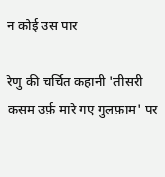न कोई उस पार

रेणु की चर्चित कहानी 'तीसरी कसम उर्फ़ मारे गए गुलफ़ाम' पर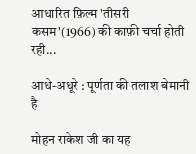आधारित फ़िल्म 'तीसरी कसम'(1966) की काफ़ी चर्चा होती रही...

आधे-अधूरे : पूर्णता की तलाश बेमानी है

मोहन राकेश जी का यह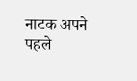नाटक अपने पहले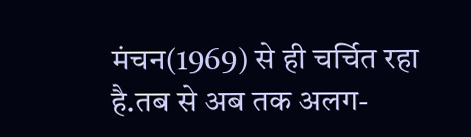मंचन(1969) से ही चर्चित रहा है.तब से अब तक अलग-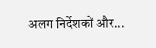अलग निर्देशकों और...